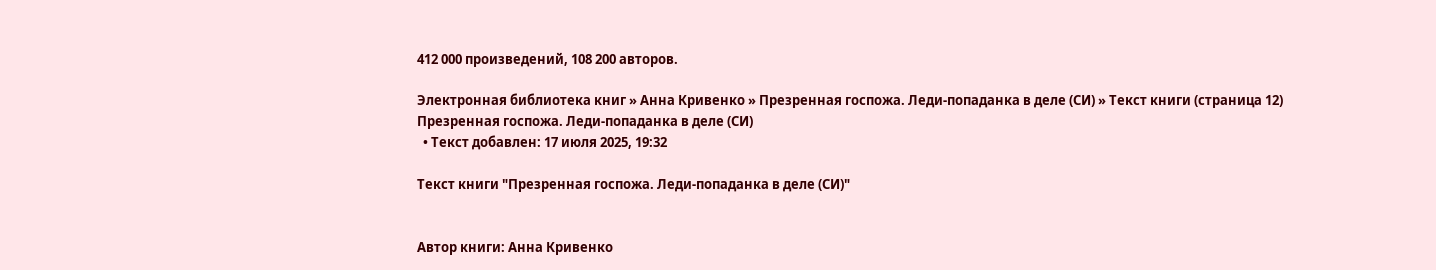412 000 произведений, 108 200 авторов.

Электронная библиотека книг » Анна Кривенко » Презренная госпожа. Леди-попаданка в деле (СИ) » Текст книги (страница 12)
Презренная госпожа. Леди-попаданка в деле (СИ)
  • Текст добавлен: 17 июля 2025, 19:32

Текст книги "Презренная госпожа. Леди-попаданка в деле (СИ)"


Автор книги: Анна Кривенко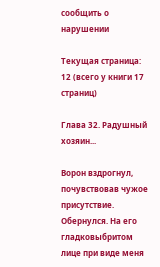сообщить о нарушении

Текущая страница: 12 (всего у книги 17 страниц)

Глава 32. Радушный хозяин...

Ворон вздрогнул, почувствовав чужое присутствие. Обернулся. На его гладковыбритом лице при виде меня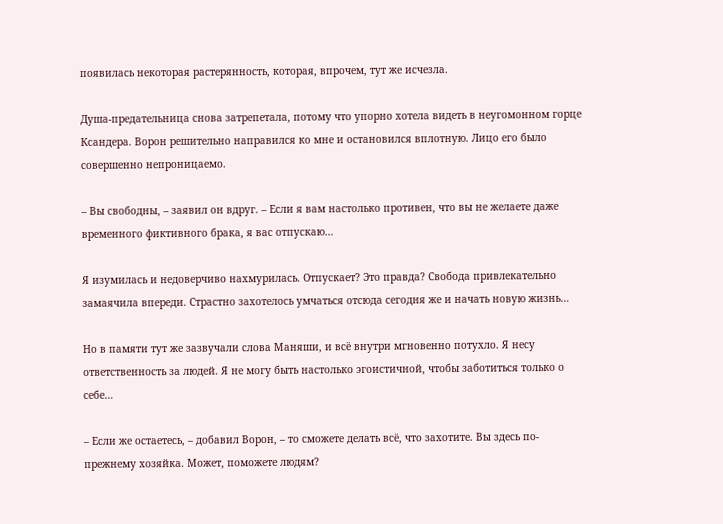появилась некоторая растерянность, которая, впрочем, тут же исчезла.

Душа-предательница снова затрепетала, потому что упорно хотела видеть в неугомонном горце Ксандера. Ворон решительно направился ко мне и остановился вплотную. Лицо его было совершенно непроницаемо.

– Вы свободны, – заявил он вдруг. – Если я вам настолько противен, что вы не желаете даже временного фиктивного брака, я вас отпускаю…

Я изумилась и недоверчиво нахмурилась. Отпускает? Это правда? Свобода привлекательно замаячила впереди. Страстно захотелось умчаться отсюда сегодня же и начать новую жизнь…

Но в памяти тут же зазвучали слова Маняши, и всё внутри мгновенно потухло. Я несу ответственность за людей. Я не могу быть настолько эгоистичной, чтобы заботиться только о себе…

– Если же остаетесь, – добавил Ворон, – то сможете делать всё, что захотите. Вы здесь по-прежнему хозяйка. Может, поможете людям?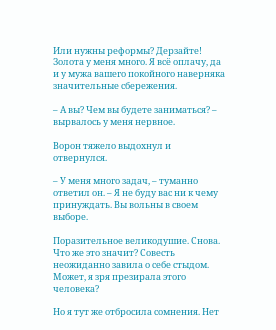Или нужны реформы? Дерзайте! Золота у меня много. Я всё оплачу, да и у мужа вашего покойного наверняка значительные сбережения.

– А вы? Чем вы будете заниматься? – вырвалось у меня нервное.

Ворон тяжело выдохнул и отвернулся.

– У меня много задач, – туманно ответил он. – Я не буду вас ни к чему принуждать. Вы вольны в своем выборе.

Поразительное великодушие. Снова. Что же это значит? Совесть неожиданно завила о себе стыдом. Может, я зря презирала этого человека?

Но я тут же отбросила сомнения. Нет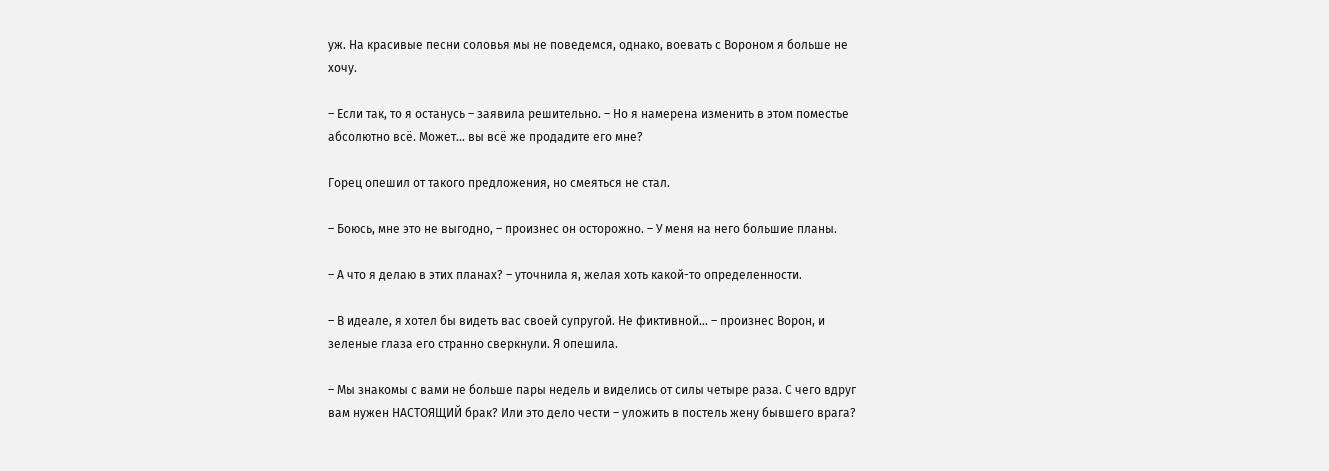уж. На красивые песни соловья мы не поведемся, однако, воевать с Вороном я больше не хочу.

– Если так, то я останусь – заявила решительно. – Но я намерена изменить в этом поместье абсолютно всё. Может... вы всё же продадите его мне?

Горец опешил от такого предложения, но смеяться не стал.

– Боюсь, мне это не выгодно, – произнес он осторожно. – У меня на него большие планы.

– А что я делаю в этих планах? – уточнила я, желая хоть какой-то определенности.

– В идеале, я хотел бы видеть вас своей супругой. Не фиктивной… – произнес Ворон, и зеленые глаза его странно сверкнули. Я опешила.

– Мы знакомы с вами не больше пары недель и виделись от силы четыре раза. С чего вдруг вам нужен НАСТОЯЩИЙ брак? Или это дело чести – уложить в постель жену бывшего врага?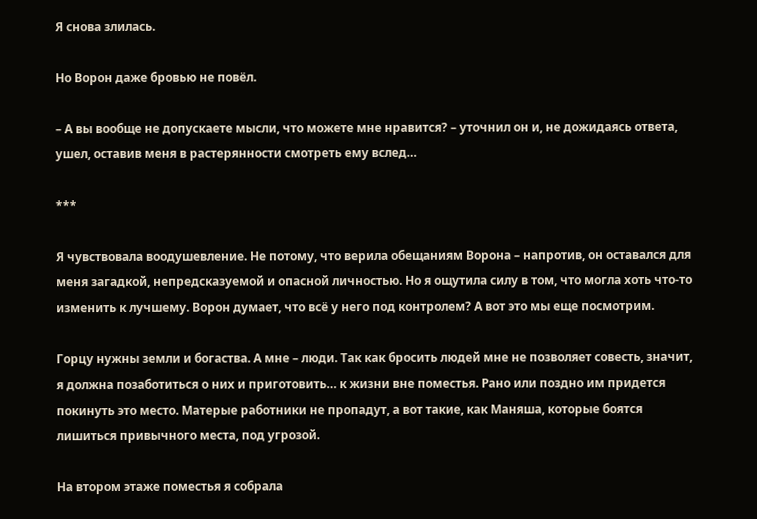Я снова злилась.

Но Ворон даже бровью не повёл.

– А вы вообще не допускаете мысли, что можете мне нравится? – уточнил он и, не дожидаясь ответа, ушел, оставив меня в растерянности смотреть ему вслед…

***

Я чувствовала воодушевление. Не потому, что верила обещаниям Ворона – напротив, он оставался для меня загадкой, непредсказуемой и опасной личностью. Но я ощутила силу в том, что могла хоть что-то изменить к лучшему. Ворон думает, что всё у него под контролем? А вот это мы еще посмотрим.

Горцу нужны земли и богаства. А мне – люди. Так как бросить людей мне не позволяет совесть, значит, я должна позаботиться о них и приготовить… к жизни вне поместья. Рано или поздно им придется покинуть это место. Матерые работники не пропадут, а вот такие, как Маняша, которые боятся лишиться привычного места, под угрозой.

На втором этаже поместья я собрала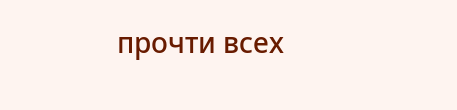прочти всех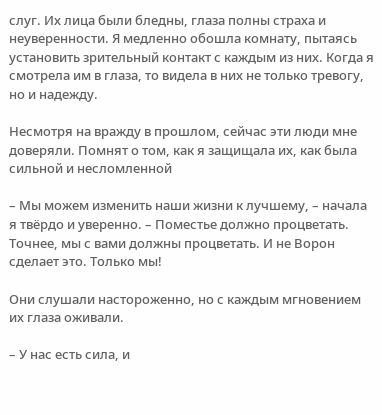слуг. Их лица были бледны, глаза полны страха и неуверенности. Я медленно обошла комнату, пытаясь установить зрительный контакт с каждым из них. Когда я смотрела им в глаза, то видела в них не только тревогу, но и надежду.

Несмотря на вражду в прошлом, сейчас эти люди мне доверяли. Помнят о том, как я защищала их, как была сильной и несломленной

– Мы можем изменить наши жизни к лучшему, – начала я твёрдо и уверенно. – Поместье должно процветать. Точнее, мы с вами должны процветать. И не Ворон сделает это. Только мы!

Они слушали настороженно, но с каждым мгновением их глаза оживали.

– У нас есть сила, и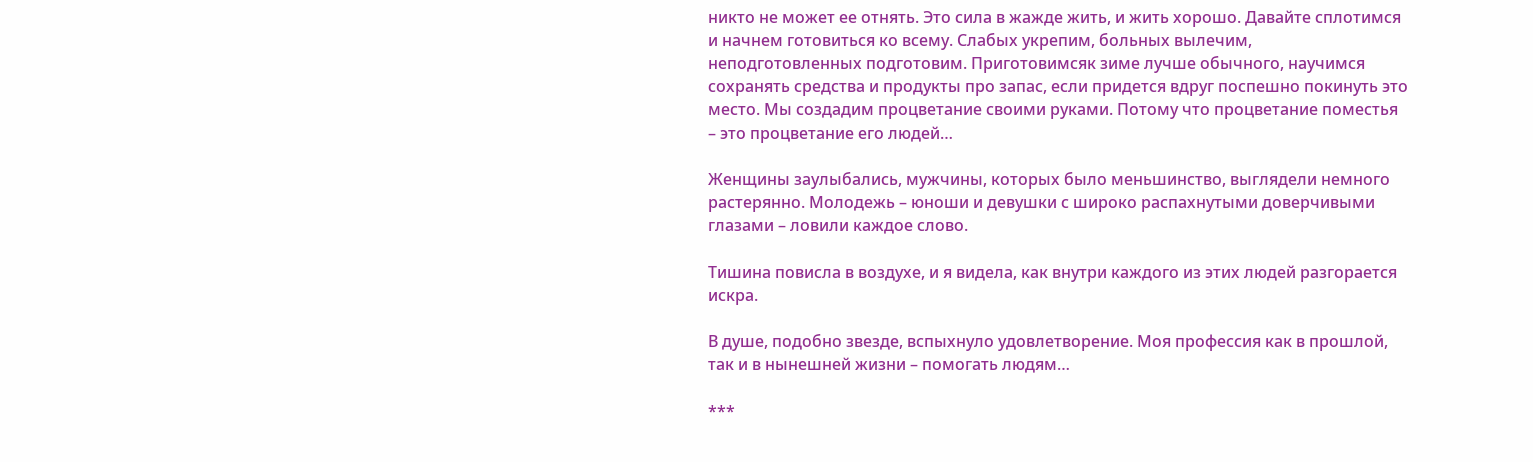никто не может ее отнять. Это сила в жажде жить, и жить хорошо. Давайте сплотимся и начнем готовиться ко всему. Слабых укрепим, больных вылечим, неподготовленных подготовим. Приготовимсяк зиме лучше обычного, научимся сохранять средства и продукты про запас, если придется вдруг поспешно покинуть это место. Мы создадим процветание своими руками. Потому что процветание поместья – это процветание его людей…

Женщины заулыбались, мужчины, которых было меньшинство, выглядели немного растерянно. Молодежь – юноши и девушки с широко распахнутыми доверчивыми глазами – ловили каждое слово.

Тишина повисла в воздухе, и я видела, как внутри каждого из этих людей разгорается искра.

В душе, подобно звезде, вспыхнуло удовлетворение. Моя профессия как в прошлой, так и в нынешней жизни – помогать людям…

***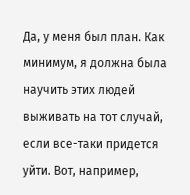Да, у меня был план. Как минимум, я должна была научить этих людей выживать на тот случай, если все-таки придется уйти. Вот, например,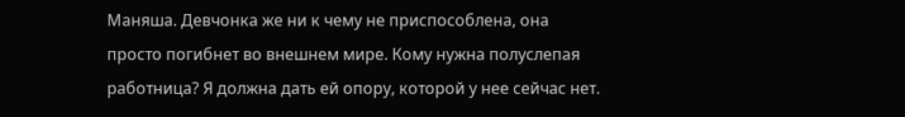Маняша. Девчонка же ни к чему не приспособлена, она просто погибнет во внешнем мире. Кому нужна полуслепая работница? Я должна дать ей опору, которой у нее сейчас нет.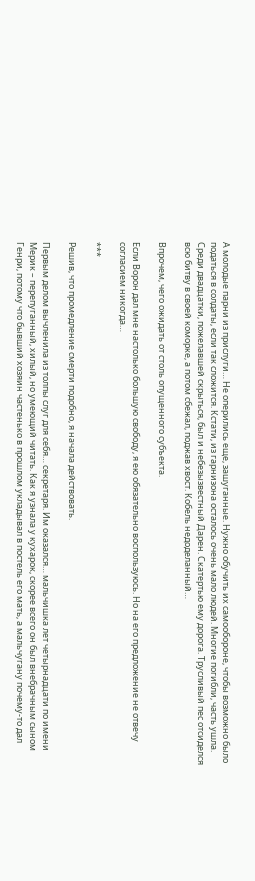А молодые парни из прислуги… Не оперились еще, зашуганные. Нужно обучить их самообороне, чтобы возможно было податься в солдаты, если так сложится. Кстати, из гарнизона осталось очень мало людей. Многие погибли, часть ушла. Среди двадцатки, пожелавшей скрыться, был и небезызвестный Дарен. Скатертью ему дорога. Трусливый пес отсиделся всю битву в своей коморке, а потом сбежал, поджав хвост. Кобель недоделанный…

Впрочем, чего ожидать от столь опущенного субъекта.

Если Ворон дал мне настолько большую свободу, я ею обязательно воспользуюсь. Но на его предложение не отвечу согласием никогда…

***

Решив, что промедление смерти подобно, я начала действовать.

Первым делом вычленила из толпы слуг для себя… секретаря. Им оказался… мальчишка лет четырнадцати по имени Мерик – перепуганный, хилый, но умеющий читать. Как я узнала у кухарок, скорее всего он был внебрачным сыном Генри, потому что бывший хозяин частенько в прошлом укладывал в постель его мать, а мальчугану почему-то дал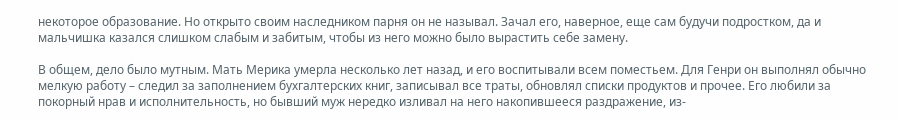некоторое образование. Но открыто своим наследником парня он не называл. Зачал его, наверное, еще сам будучи подростком, да и мальчишка казался слишком слабым и забитым, чтобы из него можно было вырастить себе замену.

В общем, дело было мутным. Мать Мерика умерла несколько лет назад, и его воспитывали всем поместьем. Для Генри он выполнял обычно мелкую работу – следил за заполнением бухгалтерских книг, записывал все траты, обновлял списки продуктов и прочее. Его любили за покорный нрав и исполнительность, но бывший муж нередко изливал на него накопившееся раздражение, из-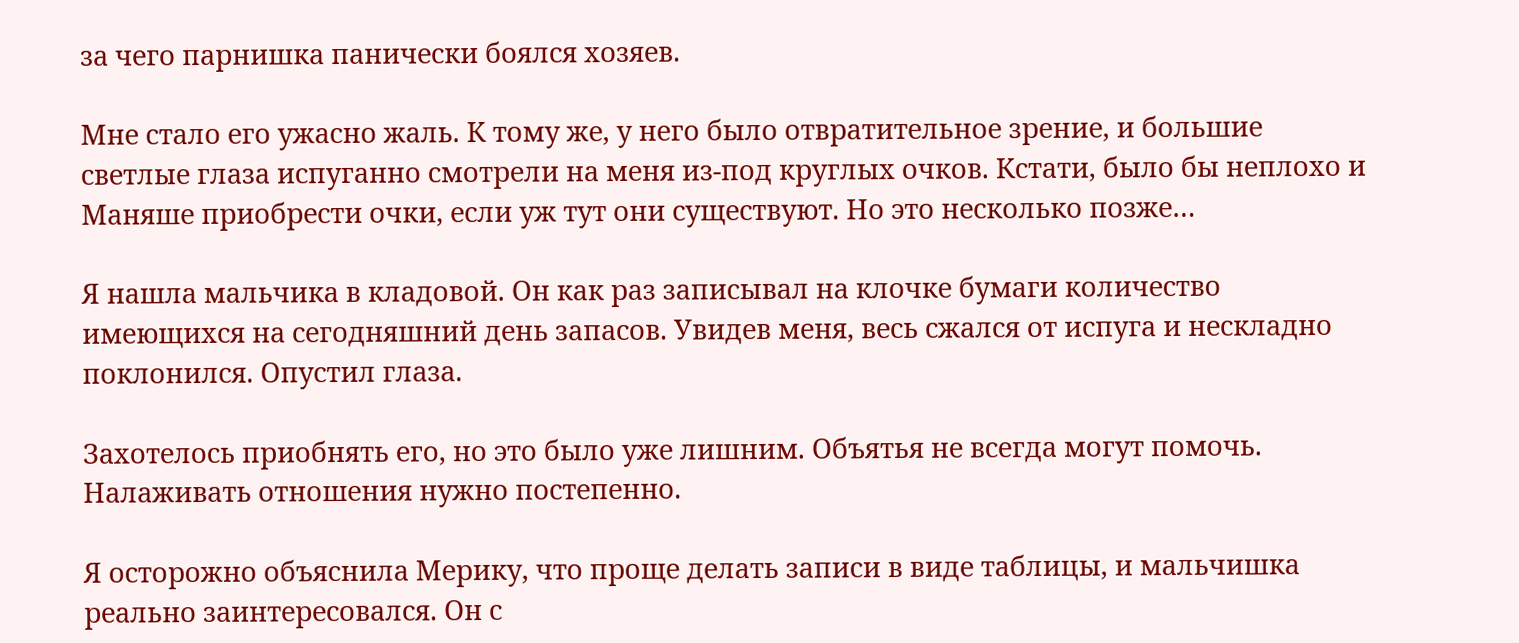за чего парнишка панически боялся хозяев.

Мне стало его ужасно жаль. К тому же, у него было отвратительное зрение, и большие светлые глаза испуганно смотрели на меня из-под круглых очков. Кстати, было бы неплохо и Маняше приобрести очки, если уж тут они существуют. Но это несколько позже…

Я нашла мальчика в кладовой. Он как раз записывал на клочке бумаги количество имеющихся на сегодняшний день запасов. Увидев меня, весь сжался от испуга и нескладно поклонился. Опустил глаза.

Захотелось приобнять его, но это было уже лишним. Объятья не всегда могут помочь. Налаживать отношения нужно постепенно.

Я осторожно объяснила Мерику, что проще делать записи в виде таблицы, и мальчишка реально заинтересовался. Он с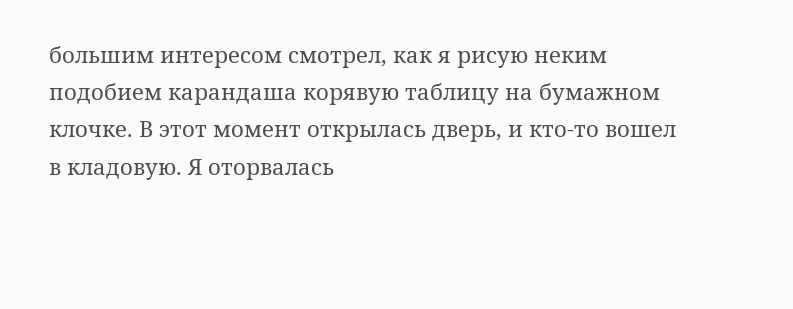большим интересом смотрел, как я рисую неким подобием карандаша корявую таблицу на бумажном клочке. В этот момент открылась дверь, и кто-то вошел в кладовую. Я оторвалась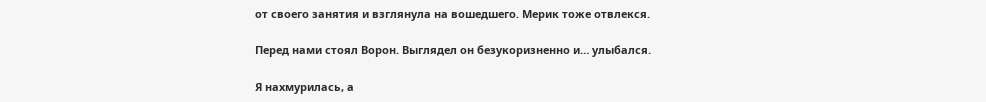от своего занятия и взглянула на вошедшего. Мерик тоже отвлекся.

Перед нами стоял Ворон. Выглядел он безукоризненно и… улыбался.

Я нахмурилась, а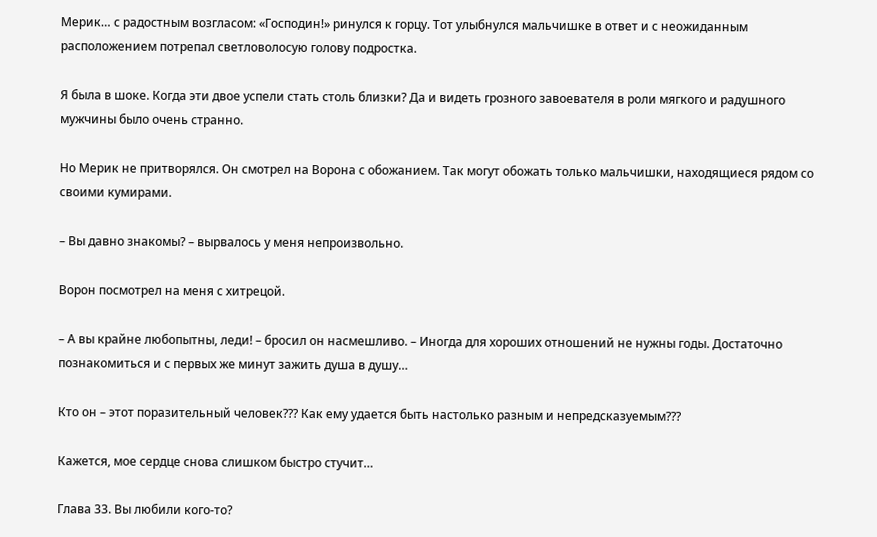Мерик… с радостным возгласом: «Господин!» ринулся к горцу. Тот улыбнулся мальчишке в ответ и с неожиданным расположением потрепал светловолосую голову подростка.

Я была в шоке. Когда эти двое успели стать столь близки? Да и видеть грозного завоевателя в роли мягкого и радушного мужчины было очень странно.

Но Мерик не притворялся. Он смотрел на Ворона с обожанием. Так могут обожать только мальчишки, находящиеся рядом со своими кумирами.

– Вы давно знакомы? – вырвалось у меня непроизвольно.

Ворон посмотрел на меня с хитрецой.

– А вы крайне любопытны, леди! – бросил он насмешливо. – Иногда для хороших отношений не нужны годы. Достаточно познакомиться и с первых же минут зажить душа в душу…

Кто он – этот поразительный человек??? Как ему удается быть настолько разным и непредсказуемым???

Кажется, мое сердце снова слишком быстро стучит…

Глава 33. Вы любили кого-то?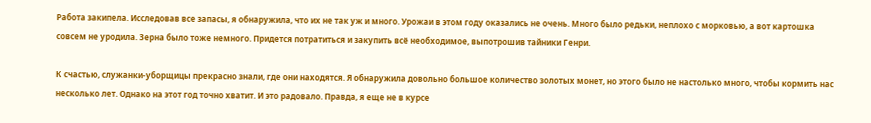Работа закипела. Исследовав все запасы, я обнаружила, что их не так уж и много. Урожаи в этом году оказались не очень. Много было редьки, неплохо с морковью, а вот картошка совсем не уродила. Зерна было тоже немного. Придется потратиться и закупить всё необходимое, выпотрошив тайники Генри.

К счастью, служанки-уборщицы прекрасно знали, где они находятся. Я обнаружила довольно большое количество золотых монет, но этого было не настолько много, чтобы кормить нас несколько лет. Однако на этот год точно хватит. И это радовало. Правда, я еще не в курсе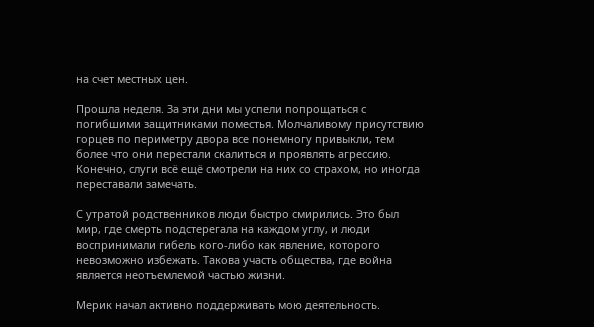на счет местных цен.

Прошла неделя. За эти дни мы успели попрощаться с погибшими защитниками поместья. Молчаливому присутствию горцев по периметру двора все понемногу привыкли, тем более что они перестали скалиться и проявлять агрессию. Конечно, слуги всё ещё смотрели на них со страхом, но иногда переставали замечать.

С утратой родственников люди быстро смирились. Это был мир, где смерть подстерегала на каждом углу, и люди воспринимали гибель кого-либо как явление, которого невозможно избежать. Такова участь общества, где война является неотъемлемой частью жизни.

Мерик начал активно поддерживать мою деятельность.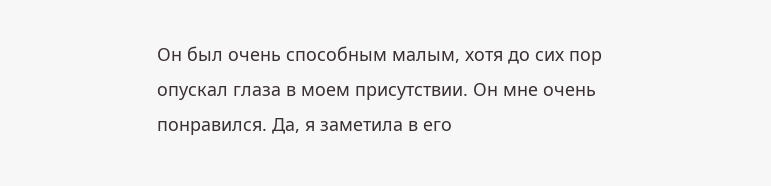Он был очень способным малым, хотя до сих пор опускал глаза в моем присутствии. Он мне очень понравился. Да, я заметила в его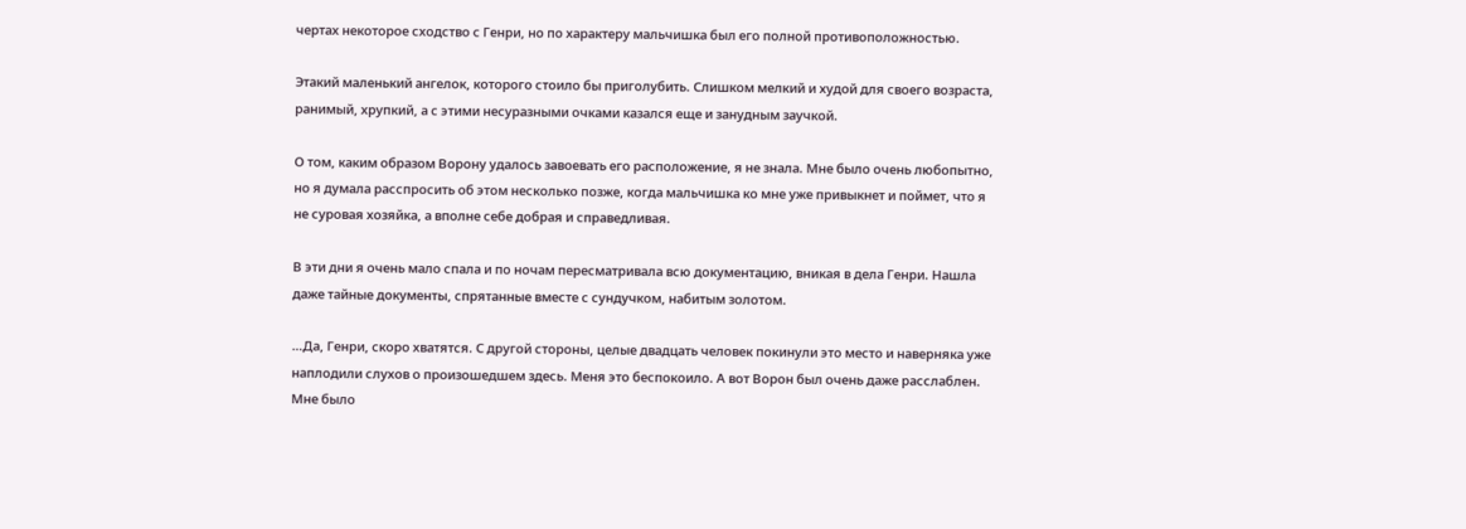чертах некоторое сходство с Генри, но по характеру мальчишка был его полной противоположностью.

Этакий маленький ангелок, которого стоило бы приголубить. Слишком мелкий и худой для своего возраста, ранимый, хрупкий, а с этими несуразными очками казался еще и занудным заучкой.

О том, каким образом Ворону удалось завоевать его расположение, я не знала. Мне было очень любопытно, но я думала расспросить об этом несколько позже, когда мальчишка ко мне уже привыкнет и поймет, что я не суровая хозяйка, а вполне себе добрая и справедливая.

В эти дни я очень мало спала и по ночам пересматривала всю документацию, вникая в дела Генри. Нашла даже тайные документы, спрятанные вместе с сундучком, набитым золотом.

…Да, Генри, скоро хватятся. С другой стороны, целые двадцать человек покинули это место и наверняка уже наплодили слухов о произошедшем здесь. Меня это беспокоило. А вот Ворон был очень даже расслаблен. Мне было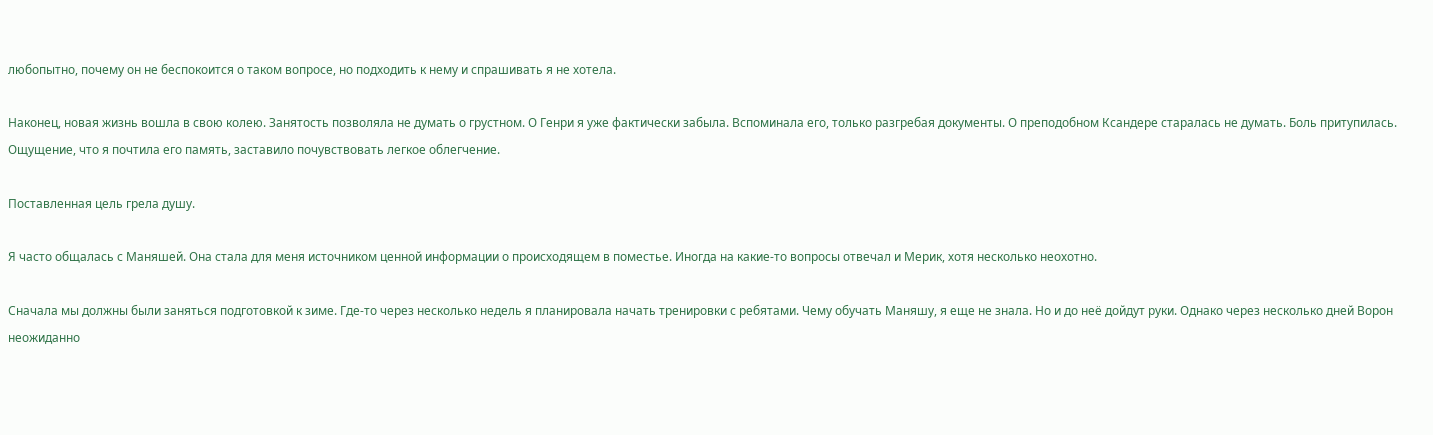любопытно, почему он не беспокоится о таком вопросе, но подходить к нему и спрашивать я не хотела.

Наконец, новая жизнь вошла в свою колею. Занятость позволяла не думать о грустном. О Генри я уже фактически забыла. Вспоминала его, только разгребая документы. О преподобном Ксандере старалась не думать. Боль притупилась. Ощущение, что я почтила его память, заставило почувствовать легкое облегчение.

Поставленная цель грела душу.

Я часто общалась с Маняшей. Она стала для меня источником ценной информации о происходящем в поместье. Иногда на какие-то вопросы отвечал и Мерик, хотя несколько неохотно.

Сначала мы должны были заняться подготовкой к зиме. Где-то через несколько недель я планировала начать тренировки с ребятами. Чему обучать Маняшу, я еще не знала. Но и до неё дойдут руки. Однако через несколько дней Ворон неожиданно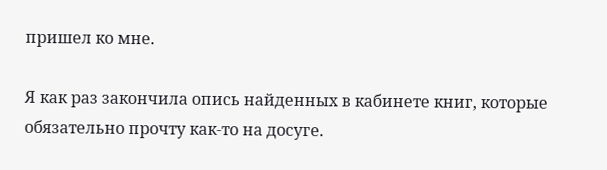пришел ко мне.

Я как раз закончила опись найденных в кабинете книг, которые обязательно прочту как-то на досуге.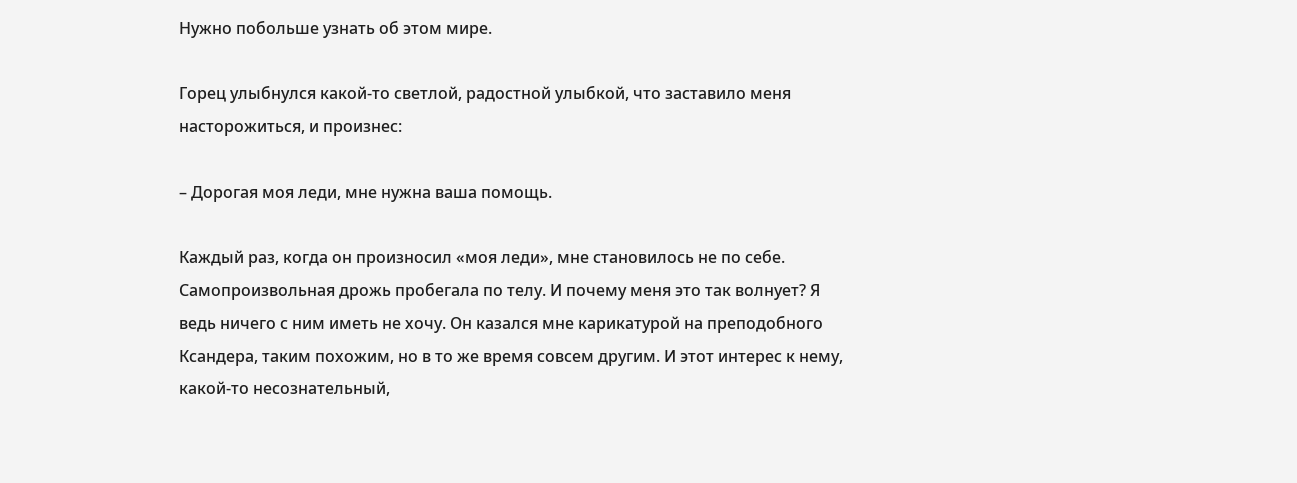Нужно побольше узнать об этом мире.

Горец улыбнулся какой-то светлой, радостной улыбкой, что заставило меня насторожиться, и произнес:

– Дорогая моя леди, мне нужна ваша помощь.

Каждый раз, когда он произносил «моя леди», мне становилось не по себе. Самопроизвольная дрожь пробегала по телу. И почему меня это так волнует? Я ведь ничего с ним иметь не хочу. Он казался мне карикатурой на преподобного Ксандера, таким похожим, но в то же время совсем другим. И этот интерес к нему, какой-то несознательный,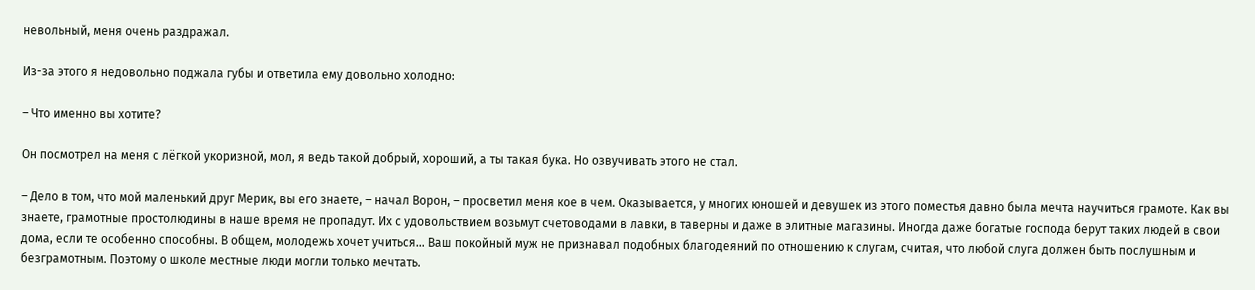невольный, меня очень раздражал.

Из-за этого я недовольно поджала губы и ответила ему довольно холодно:

– Что именно вы хотите?

Он посмотрел на меня с лёгкой укоризной, мол, я ведь такой добрый, хороший, а ты такая бука. Но озвучивать этого не стал.

– Дело в том, что мой маленький друг Мерик, вы его знаете, – начал Ворон, – просветил меня кое в чем. Оказывается, у многих юношей и девушек из этого поместья давно была мечта научиться грамоте. Как вы знаете, грамотные простолюдины в наше время не пропадут. Их с удовольствием возьмут счетоводами в лавки, в таверны и даже в элитные магазины. Иногда даже богатые господа берут таких людей в свои дома, если те особенно способны. В общем, молодежь хочет учиться… Ваш покойный муж не признавал подобных благодеяний по отношению к слугам, считая, что любой слуга должен быть послушным и безграмотным. Поэтому о школе местные люди могли только мечтать.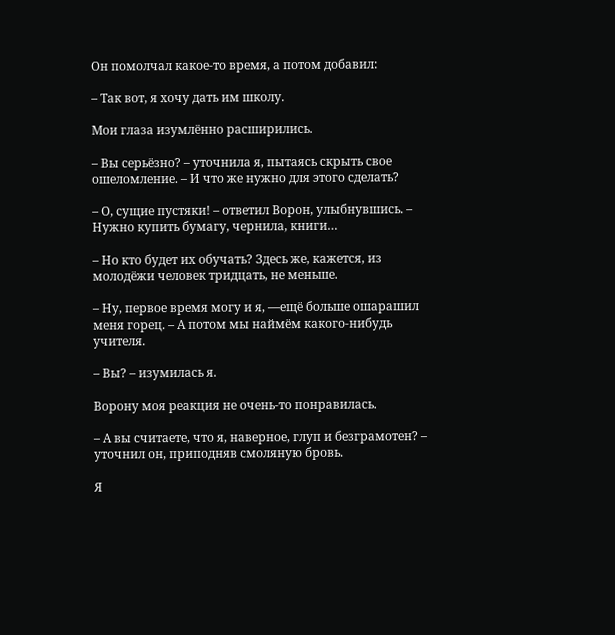Он помолчал какое-то время, а потом добавил:

– Так вот, я хочу дать им школу.

Мои глаза изумлённо расширились.

– Вы серьёзно? – уточнила я, пытаясь скрыть свое ошеломление. – И что же нужно для этого сделать?

– О, сущие пустяки! – ответил Ворон, улыбнувшись. – Нужно купить бумагу, чернила, книги…

– Но кто будет их обучать? Здесь же, кажется, из молодёжи человек тридцать, не меньше.

– Ну, первое время могу и я, —ещё больше ошарашил меня горец. – А потом мы наймём какого-нибудь учителя.

– Вы? – изумилась я.

Ворону моя реакция не очень-то понравилась.

– А вы считаете, что я, наверное, глуп и безграмотен? – уточнил он, приподняв смоляную бровь.

Я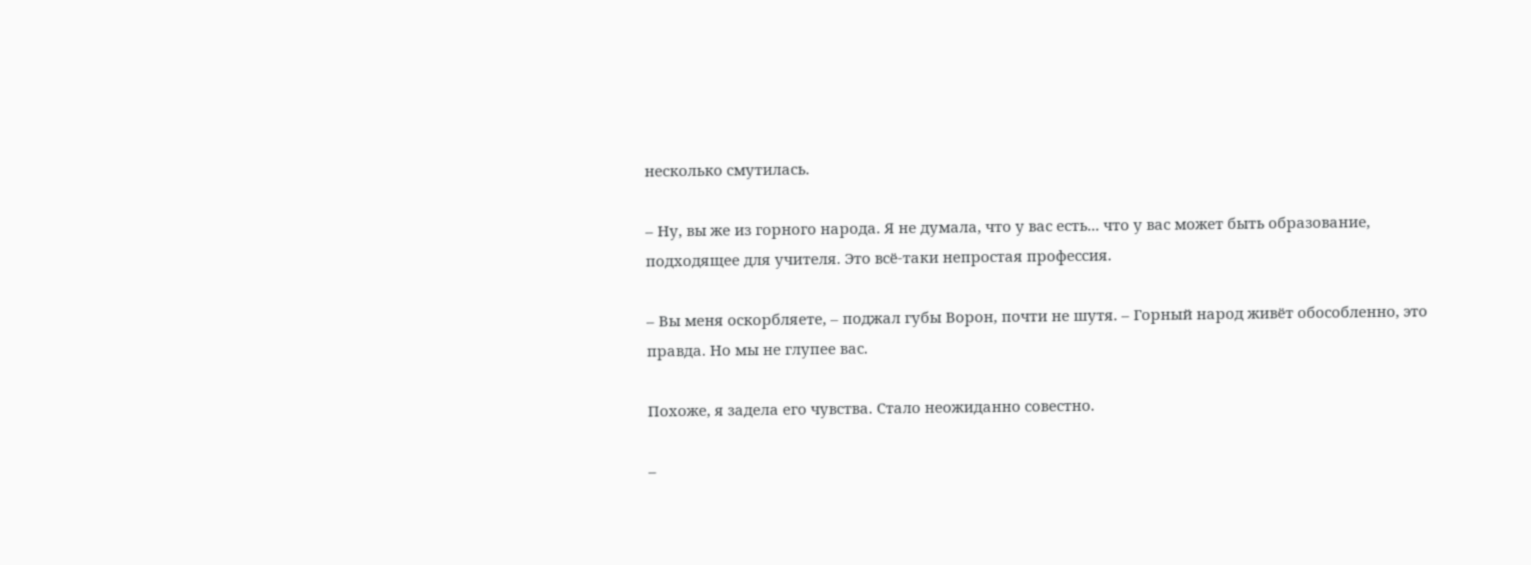несколько смутилась.

– Ну, вы же из горного народа. Я не думала, что у вас есть... что у вас может быть образование, подходящее для учителя. Это всё-таки непростая профессия.

– Вы меня оскорбляете, – поджал губы Ворон, почти не шутя. – Горный народ живёт обособленно, это правда. Но мы не глупее вас.

Похоже, я задела его чувства. Стало неожиданно совестно.

–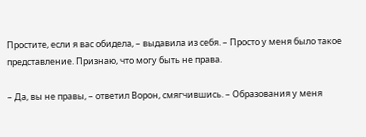Простите, если я вас обидела, – выдавила из себя. – Просто у меня было такое представление. Признаю, что могу быть не права.

– Да, вы не правы, – ответил Ворон, смягчившись. – Образования у меня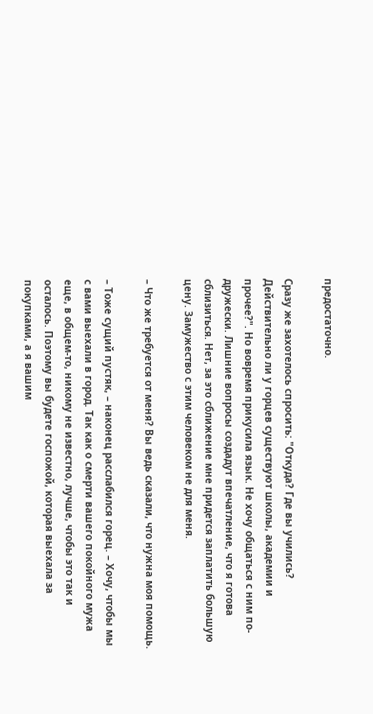предостаточно.

Сразу же захотелось спросить: "Откуда? Где вы учились? Действительно ли у горцев существуют школы, академии и прочее?". Но вовремя прикусила язык. Не хочу общаться с ним по-дружески. Лишние вопросы создадут впечатление, что я готова сблизиться. Нет, за это сближение мне придется заплатить большую цену. Замужество с этим человеком не для меня.

– Что же требуется от меня? Вы ведь сказали, что нужна моя помощь.

– Тоже сущий пустяк, – наконец расслабился горец. – Хочу, чтобы мы с вами выехали в город. Так как о смерти вашего покойного мужа еще, в общем-то, никому не известно, лучше, чтобы это так и осталось. Поэтому вы будете госпожой, которая выехала за покупками, а я вашим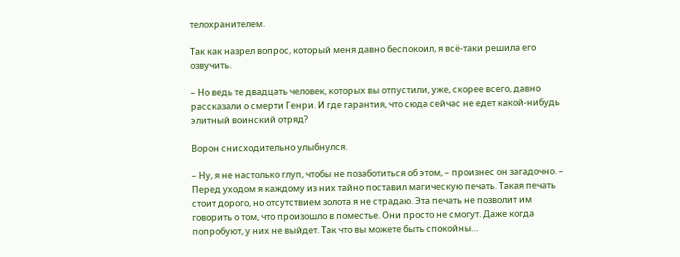телохранителем.

Так как назрел вопрос, который меня давно беспокоил, я всё-таки решила его озвучить.

– Но ведь те двадцать человек, которых вы отпустили, уже, скорее всего, давно рассказали о смерти Генри. И где гарантия, что сюда сейчас не едет какой-нибудь элитный воинский отряд?

Ворон снисходительно улыбнулся.

– Ну, я не настолько глуп, чтобы не позаботиться об этом, – произнес он загадочно. – Перед уходом я каждому из них тайно поставил магическую печать. Такая печать стоит дорого, но отсутствием золота я не страдаю. Эта печать не позволит им говорить о том, что произошло в поместье. Они просто не смогут. Даже когда попробуют, у них не выйдет. Так что вы можете быть спокойны…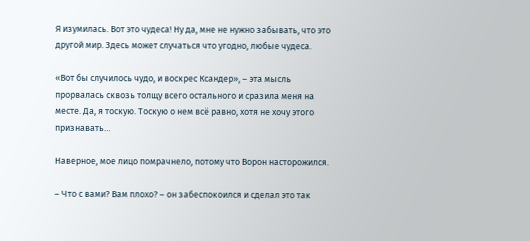Я изумилась. Вот это чудеса! Ну да, мне не нужно забывать, что это другой мир. Здесь может случаться что угодно, любые чудеса.

«Вот бы случилось чудо, и воскрес Ксандер», – эта мысль прорвалась сквозь толщу всего остального и сразила меня на месте. Да, я тоскую. Тоскую о нем всё равно, хотя не хочу этого признавать…

Наверное, мое лицо помрачнело, потому что Ворон насторожился.

– Что с вами? Вам плохо? – он забеспокоился и сделал это так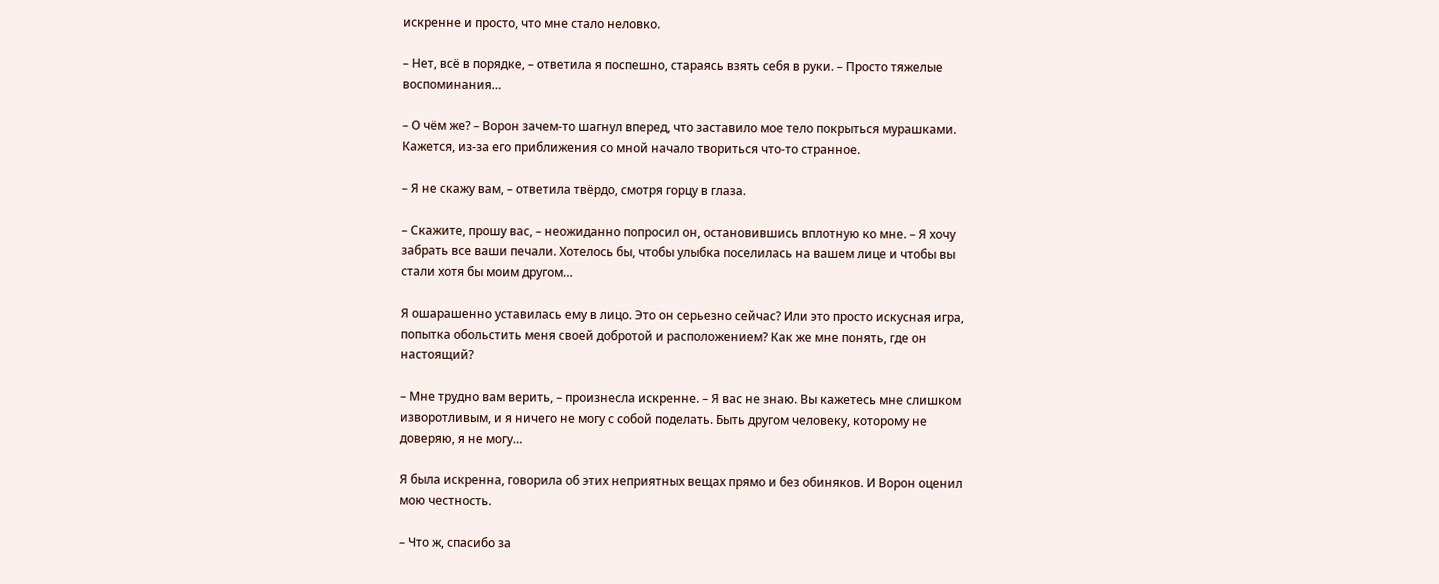искренне и просто, что мне стало неловко.

– Нет, всё в порядке, – ответила я поспешно, стараясь взять себя в руки. – Просто тяжелые воспоминания…

– О чём же? – Ворон зачем-то шагнул вперед, что заставило мое тело покрыться мурашками. Кажется, из-за его приближения со мной начало твориться что-то странное.

– Я не скажу вам, – ответила твёрдо, смотря горцу в глаза.

– Скажите, прошу вас, – неожиданно попросил он, остановившись вплотную ко мне. – Я хочу забрать все ваши печали. Хотелось бы, чтобы улыбка поселилась на вашем лице и чтобы вы стали хотя бы моим другом…

Я ошарашенно уставилась ему в лицо. Это он серьезно сейчас? Или это просто искусная игра, попытка обольстить меня своей добротой и расположением? Как же мне понять, где он настоящий?

– Мне трудно вам верить, – произнесла искренне. – Я вас не знаю. Вы кажетесь мне слишком изворотливым, и я ничего не могу с собой поделать. Быть другом человеку, которому не доверяю, я не могу…

Я была искренна, говорила об этих неприятных вещах прямо и без обиняков. И Ворон оценил мою честность.

– Что ж, спасибо за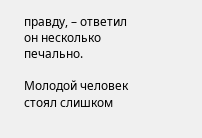правду, – ответил он несколько печально.

Молодой человек стоял слишком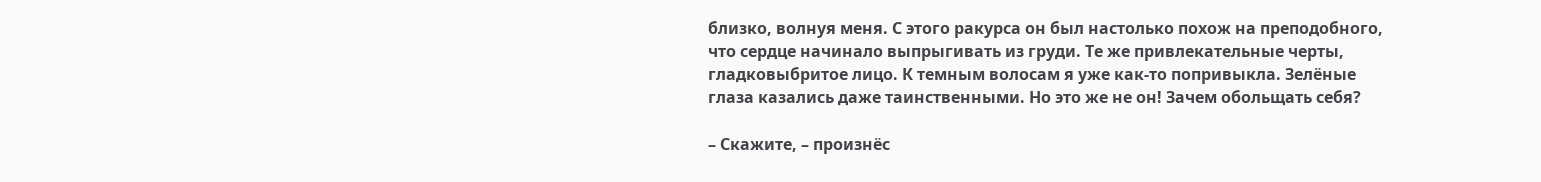близко, волнуя меня. С этого ракурса он был настолько похож на преподобного, что сердце начинало выпрыгивать из груди. Те же привлекательные черты, гладковыбритое лицо. К темным волосам я уже как-то попривыкла. Зелёные глаза казались даже таинственными. Но это же не он! Зачем обольщать себя?

– Скажите, – произнёс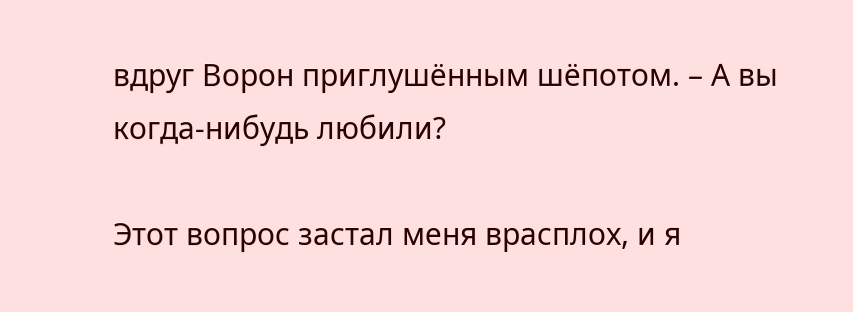вдруг Ворон приглушённым шёпотом. – А вы когда-нибудь любили?

Этот вопрос застал меня врасплох, и я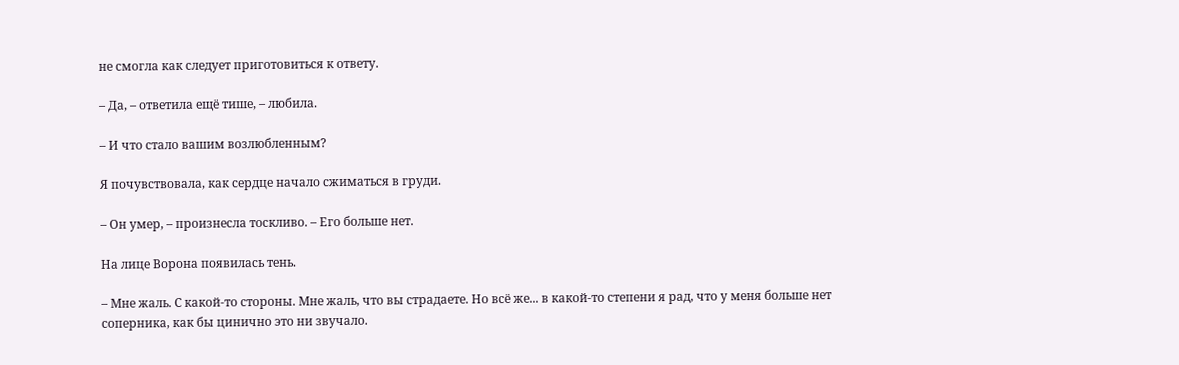не смогла как следует приготовиться к ответу.

– Да, – ответила ещё тише, – любила.

– И что стало вашим возлюбленным?

Я почувствовала, как сердце начало сжиматься в груди.

– Он умер, – произнесла тоскливо. – Его больше нет.

На лице Ворона появилась тень.

– Мне жаль. С какой-то стороны. Мне жаль, что вы страдаете. Но всё же... в какой-то степени я рад, что у меня больше нет соперника, как бы цинично это ни звучало.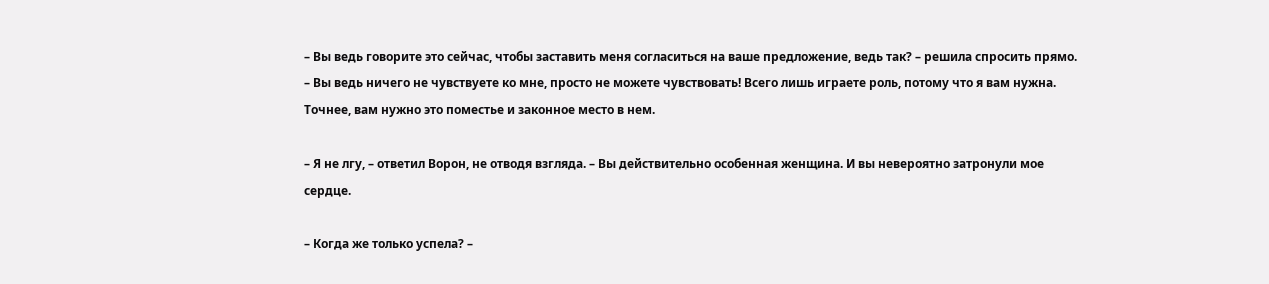– Вы ведь говорите это сейчас, чтобы заставить меня согласиться на ваше предложение, ведь так? – решила спросить прямо. – Вы ведь ничего не чувствуете ко мне, просто не можете чувствовать! Всего лишь играете роль, потому что я вам нужна. Точнее, вам нужно это поместье и законное место в нем.

– Я не лгу, – ответил Ворон, не отводя взгляда. – Вы действительно особенная женщина. И вы невероятно затронули мое сердце.

– Когда же только успела? –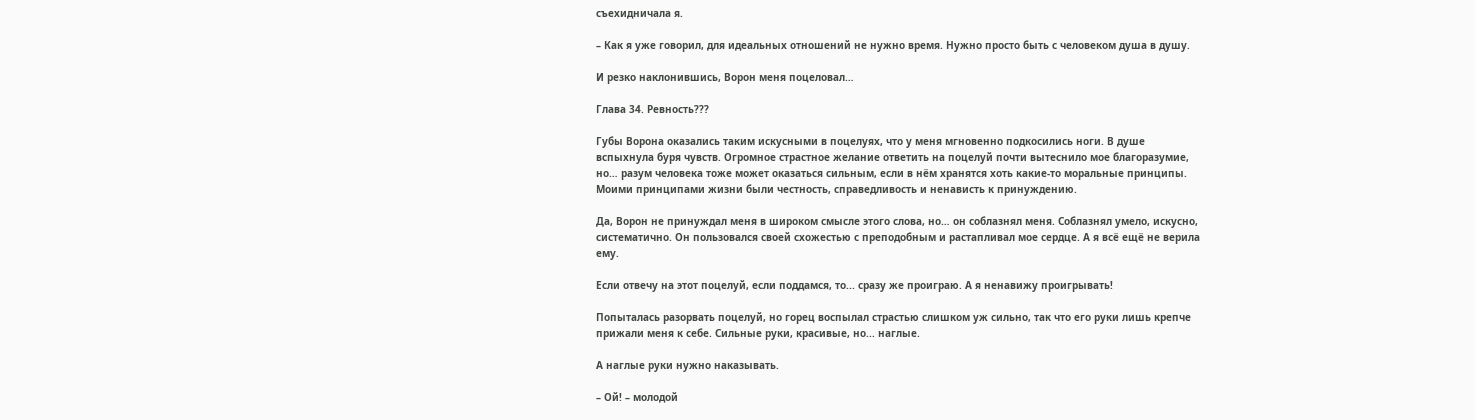съехидничала я.

– Как я уже говорил, для идеальных отношений не нужно время. Нужно просто быть с человеком душа в душу.

И резко наклонившись, Ворон меня поцеловал…

Глава 34. Ревность???

Губы Ворона оказались таким искусными в поцелуях, что у меня мгновенно подкосились ноги. В душе вспыхнула буря чувств. Огромное страстное желание ответить на поцелуй почти вытеснило мое благоразумие, но… разум человека тоже может оказаться сильным, если в нём хранятся хоть какие-то моральные принципы. Моими принципами жизни были честность, справедливость и ненависть к принуждению.

Да, Ворон не принуждал меня в широком смысле этого слова, но… он соблазнял меня. Соблазнял умело, искусно, систематично. Он пользовался своей схожестью с преподобным и растапливал мое сердце. А я всё ещё не верила ему.

Если отвечу на этот поцелуй, если поддамся, то... сразу же проиграю. А я ненавижу проигрывать!

Попыталась разорвать поцелуй, но горец воспылал страстью слишком уж сильно, так что его руки лишь крепче прижали меня к себе. Сильные руки, красивые, но... наглые.

А наглые руки нужно наказывать.

– Ой! – молодой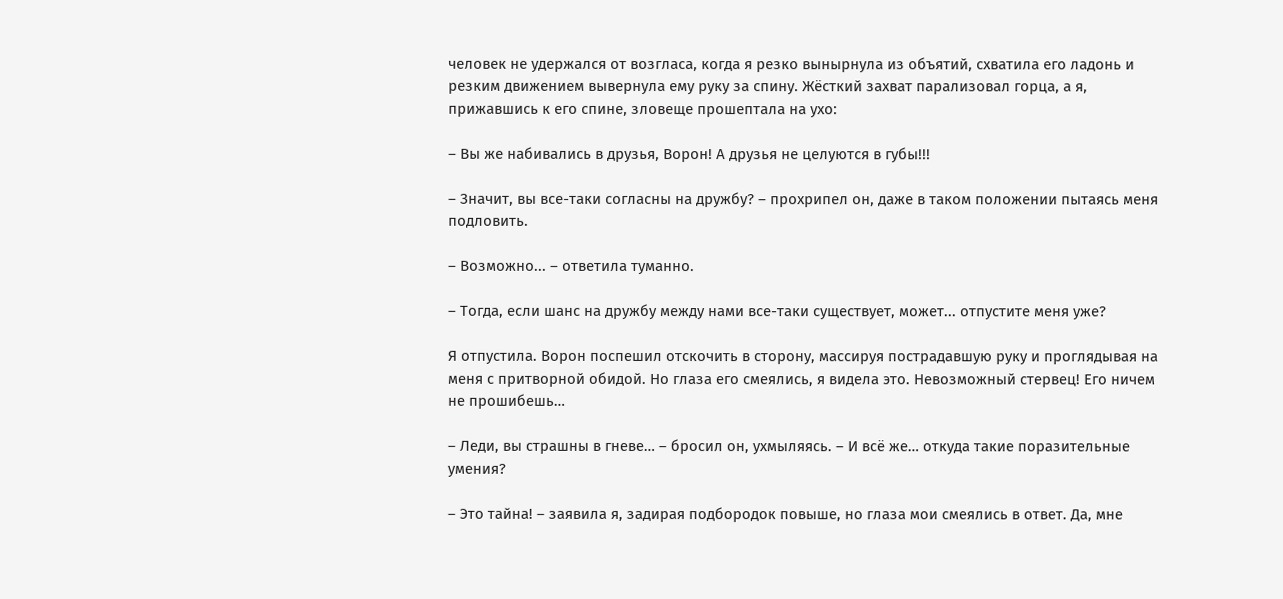человек не удержался от возгласа, когда я резко вынырнула из объятий, схватила его ладонь и резким движением вывернула ему руку за спину. Жёсткий захват парализовал горца, а я, прижавшись к его спине, зловеще прошептала на ухо:

– Вы же набивались в друзья, Ворон! А друзья не целуются в губы!!!

– Значит, вы все-таки согласны на дружбу? – прохрипел он, даже в таком положении пытаясь меня подловить.

– Возможно... – ответила туманно.

– Тогда, если шанс на дружбу между нами все-таки существует, может... отпустите меня уже?

Я отпустила. Ворон поспешил отскочить в сторону, массируя пострадавшую руку и проглядывая на меня с притворной обидой. Но глаза его смеялись, я видела это. Невозможный стервец! Его ничем не прошибешь…

– Леди, вы страшны в гневе… – бросил он, ухмыляясь. – И всё же… откуда такие поразительные умения?

– Это тайна! – заявила я, задирая подбородок повыше, но глаза мои смеялись в ответ. Да, мне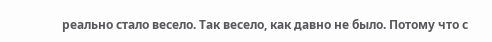реально стало весело. Так весело, как давно не было. Потому что с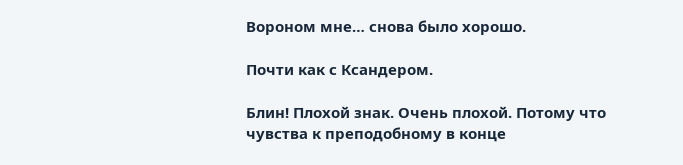Вороном мне… снова было хорошо.

Почти как с Ксандером.

Блин! Плохой знак. Очень плохой. Потому что чувства к преподобному в конце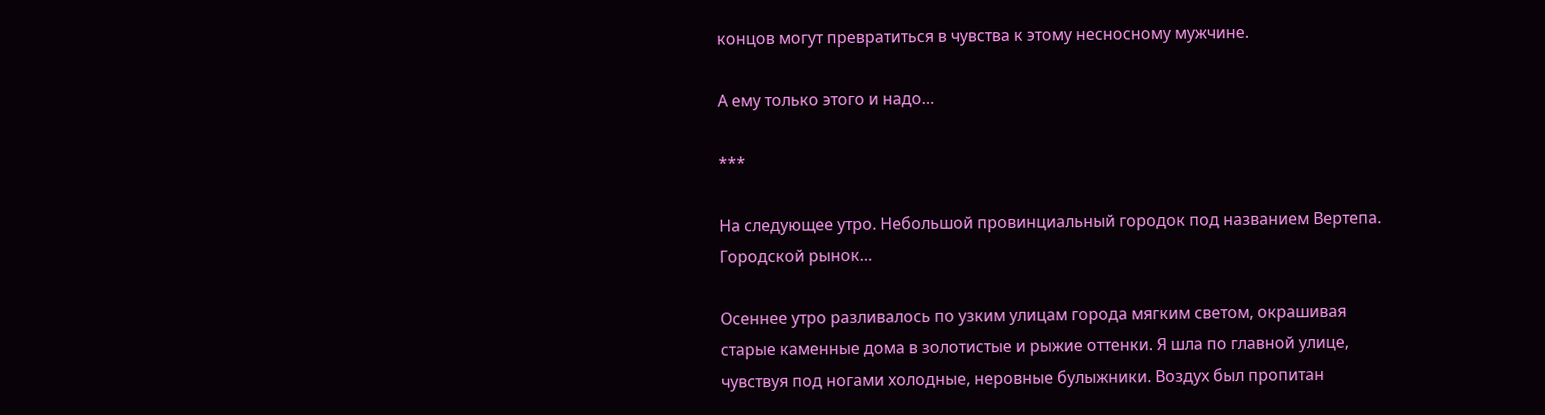концов могут превратиться в чувства к этому несносному мужчине.

А ему только этого и надо…

***

На следующее утро. Небольшой провинциальный городок под названием Вертепа. Городской рынок…

Осеннее утро разливалось по узким улицам города мягким светом, окрашивая старые каменные дома в золотистые и рыжие оттенки. Я шла по главной улице, чувствуя под ногами холодные, неровные булыжники. Воздух был пропитан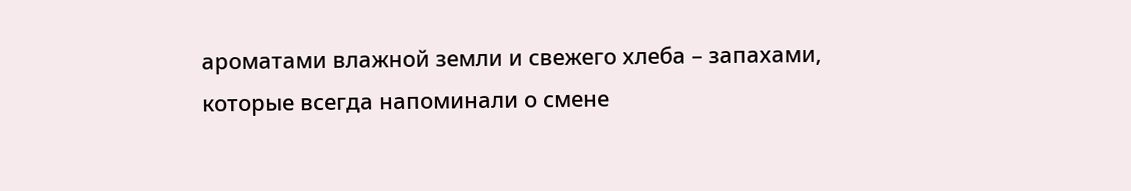ароматами влажной земли и свежего хлеба – запахами, которые всегда напоминали о смене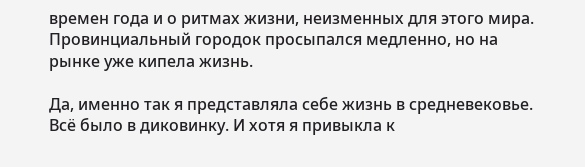времен года и о ритмах жизни, неизменных для этого мира. Провинциальный городок просыпался медленно, но на рынке уже кипела жизнь.

Да, именно так я представляла себе жизнь в средневековье. Всё было в диковинку. И хотя я привыкла к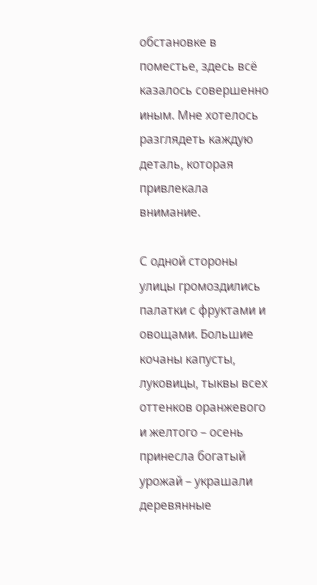обстановке в поместье, здесь всё казалось совершенно иным. Мне хотелось разглядеть каждую деталь, которая привлекала внимание.

С одной стороны улицы громоздились палатки с фруктами и овощами. Большие кочаны капусты, луковицы, тыквы всех оттенков оранжевого и желтого – осень принесла богатый урожай – украшали деревянные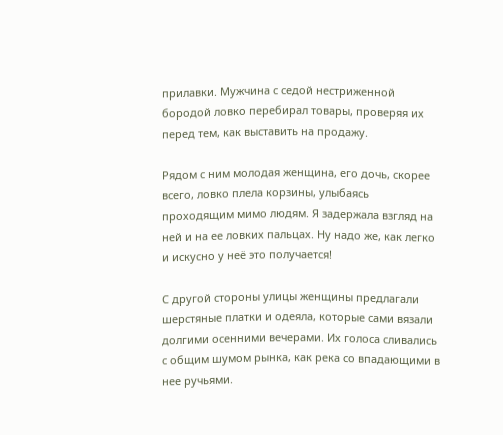прилавки. Мужчина с седой нестриженной бородой ловко перебирал товары, проверяя их перед тем, как выставить на продажу.

Рядом с ним молодая женщина, его дочь, скорее всего, ловко плела корзины, улыбаясь проходящим мимо людям. Я задержала взгляд на ней и на ее ловких пальцах. Ну надо же, как легко и искусно у неё это получается!

С другой стороны улицы женщины предлагали шерстяные платки и одеяла, которые сами вязали долгими осенними вечерами. Их голоса сливались с общим шумом рынка, как река со впадающими в нее ручьями.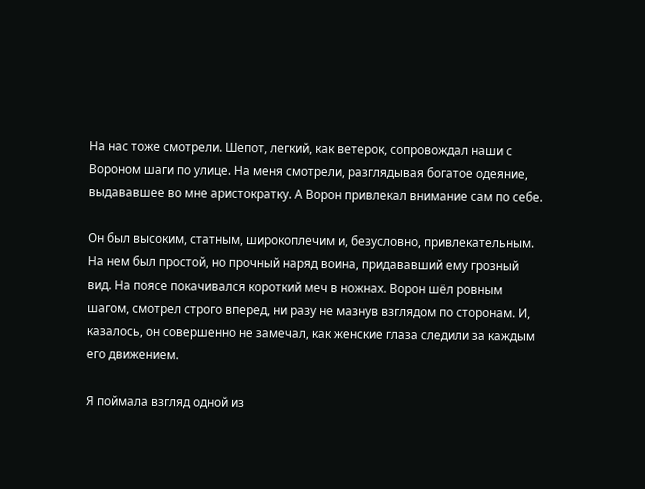На нас тоже смотрели. Шепот, легкий, как ветерок, сопровождал наши с Вороном шаги по улице. На меня смотрели, разглядывая богатое одеяние, выдававшее во мне аристократку. А Ворон привлекал внимание сам по себе.

Он был высоким, статным, широкоплечим и, безусловно, привлекательным. На нем был простой, но прочный наряд воина, придававший ему грозный вид. На поясе покачивался короткий меч в ножнах. Ворон шёл ровным шагом, смотрел строго вперед, ни разу не мазнув взглядом по сторонам. И, казалось, он совершенно не замечал, как женские глаза следили за каждым его движением.

Я поймала взгляд одной из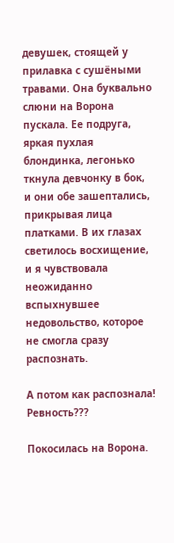девушек, стоящей у прилавка с сушёными травами. Она буквально слюни на Ворона пускала. Ее подруга, яркая пухлая блондинка, легонько ткнула девчонку в бок, и они обе зашептались, прикрывая лица платками. В их глазах светилось восхищение, и я чувствовала неожиданно вспыхнувшее недовольство, которое не смогла сразу распознать.

А потом как распознала! Ревность???

Покосилась на Ворона.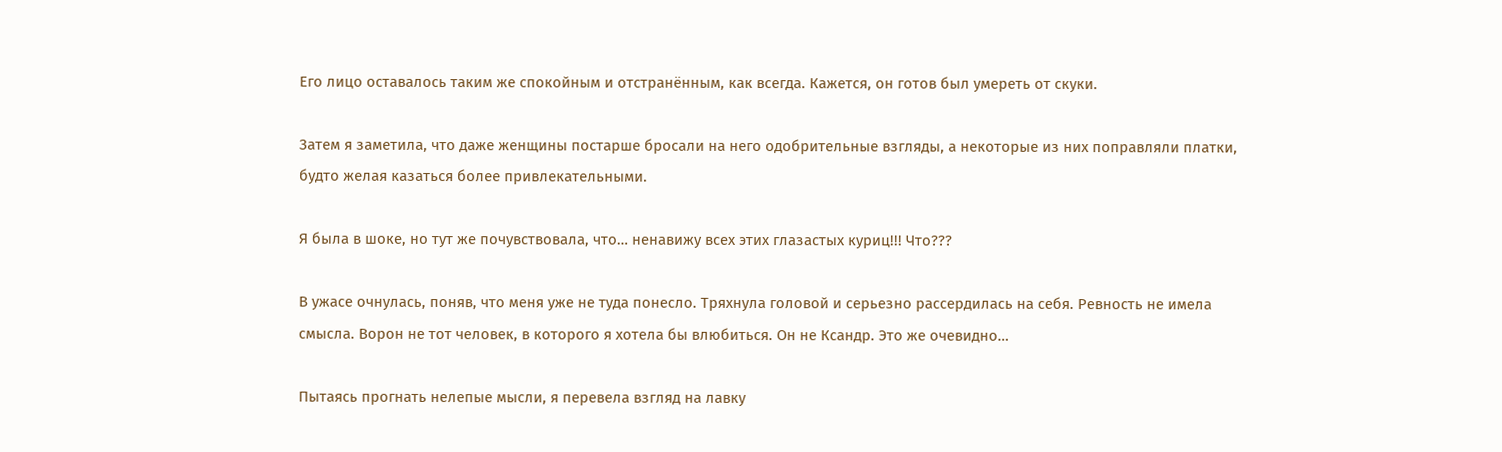Его лицо оставалось таким же спокойным и отстранённым, как всегда. Кажется, он готов был умереть от скуки.

Затем я заметила, что даже женщины постарше бросали на него одобрительные взгляды, а некоторые из них поправляли платки, будто желая казаться более привлекательными.

Я была в шоке, но тут же почувствовала, что… ненавижу всех этих глазастых куриц!!! Что???

В ужасе очнулась, поняв, что меня уже не туда понесло. Тряхнула головой и серьезно рассердилась на себя. Ревность не имела смысла. Ворон не тот человек, в которого я хотела бы влюбиться. Он не Ксандр. Это же очевидно…

Пытаясь прогнать нелепые мысли, я перевела взгляд на лавку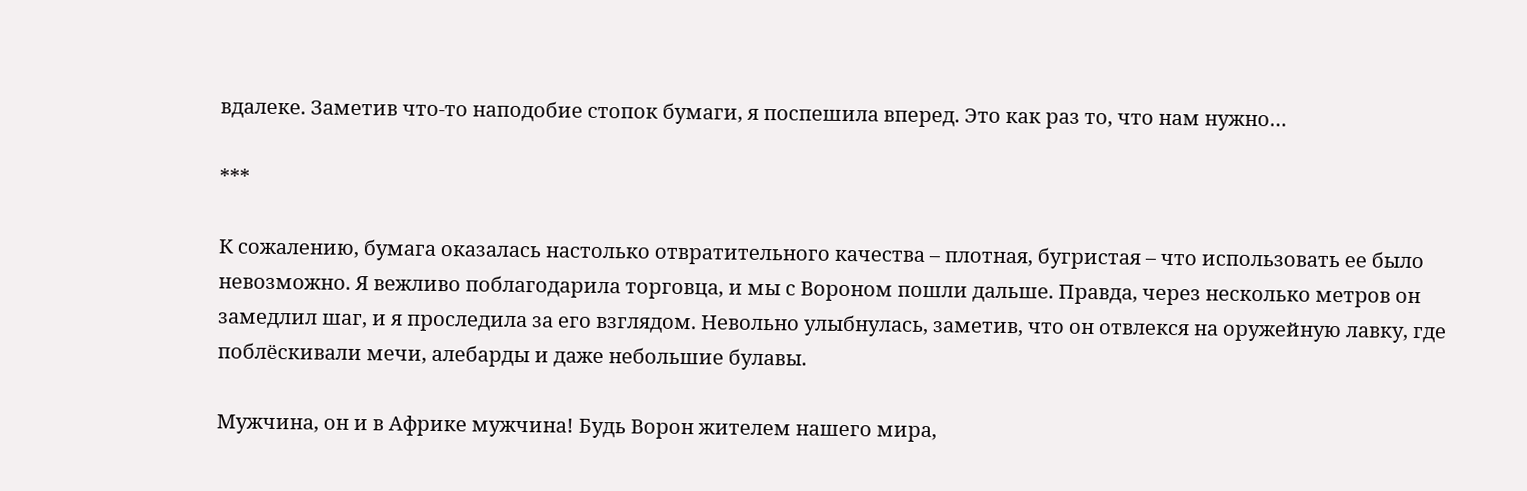вдалеке. Заметив что-то наподобие стопок бумаги, я поспешила вперед. Это как раз то, что нам нужно…

***

К сожалению, бумага оказалась настолько отвратительного качества – плотная, бугристая – что использовать ее было невозможно. Я вежливо поблагодарила торговца, и мы с Вороном пошли дальше. Правда, через несколько метров он замедлил шаг, и я проследила за его взглядом. Невольно улыбнулась, заметив, что он отвлекся на оружейную лавку, где поблёскивали мечи, алебарды и даже небольшие булавы.

Мужчина, он и в Африке мужчина! Будь Ворон жителем нашего мира,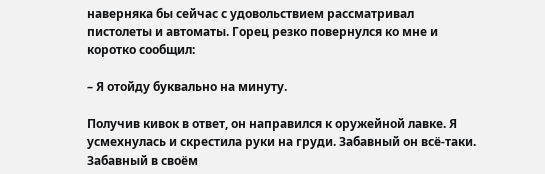наверняка бы сейчас с удовольствием рассматривал пистолеты и автоматы. Горец резко повернулся ко мне и коротко сообщил:

– Я отойду буквально на минуту.

Получив кивок в ответ, он направился к оружейной лавке. Я усмехнулась и скрестила руки на груди. Забавный он всё-таки. Забавный в своём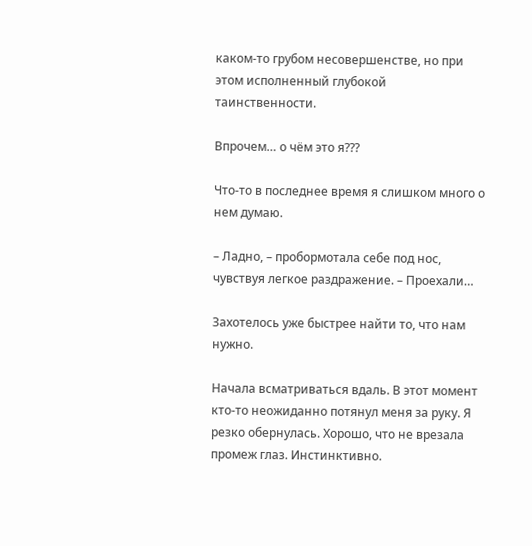каком-то грубом несовершенстве, но при этом исполненный глубокой таинственности.

Впрочем… о чём это я???

Что-то в последнее время я слишком много о нем думаю.

– Ладно, – пробормотала себе под нос, чувствуя легкое раздражение. – Проехали…

Захотелось уже быстрее найти то, что нам нужно.

Начала всматриваться вдаль. В этот момент кто-то неожиданно потянул меня за руку. Я резко обернулась. Хорошо, что не врезала промеж глаз. Инстинктивно.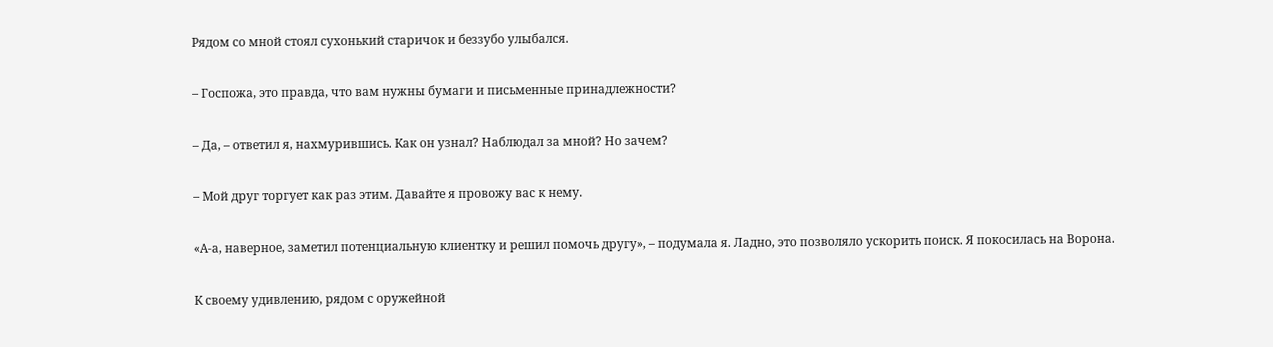Рядом со мной стоял сухонький старичок и беззубо улыбался.

– Госпожа, это правда, что вам нужны бумаги и письменные принадлежности?

– Да, – ответил я, нахмурившись. Как он узнал? Наблюдал за мной? Но зачем?

– Мой друг торгует как раз этим. Давайте я провожу вас к нему.

«А-а, наверное, заметил потенциальную клиентку и решил помочь другу», – подумала я. Ладно, это позволяло ускорить поиск. Я покосилась на Ворона.

К своему удивлению, рядом с оружейной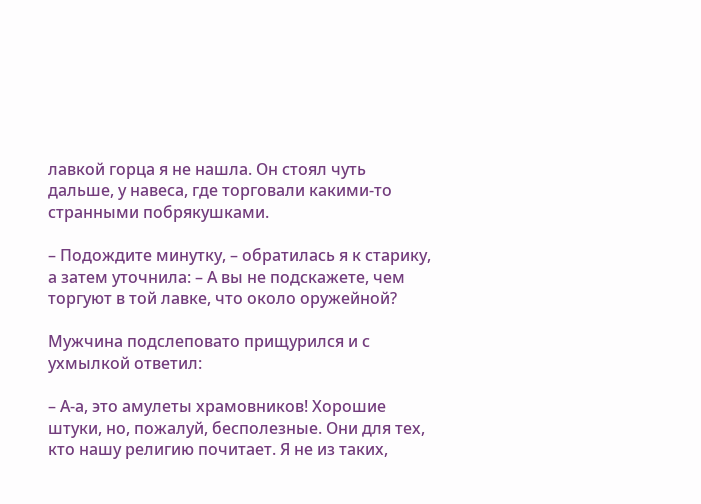лавкой горца я не нашла. Он стоял чуть дальше, у навеса, где торговали какими-то странными побрякушками.

– Подождите минутку, – обратилась я к старику, а затем уточнила: – А вы не подскажете, чем торгуют в той лавке, что около оружейной?

Мужчина подслеповато прищурился и с ухмылкой ответил:

– А-а, это амулеты храмовников! Хорошие штуки, но, пожалуй, бесполезные. Они для тех, кто нашу религию почитает. Я не из таких,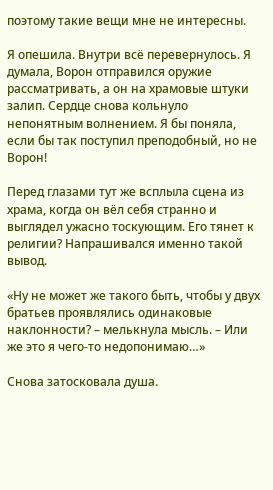поэтому такие вещи мне не интересны.

Я опешила. Внутри всё перевернулось. Я думала, Ворон отправился оружие рассматривать, а он на храмовые штуки залип. Сердце снова кольнуло непонятным волнением. Я бы поняла, если бы так поступил преподобный, но не Ворон!

Перед глазами тут же всплыла сцена из храма, когда он вёл себя странно и выглядел ужасно тоскующим. Его тянет к религии? Напрашивался именно такой вывод.

«Ну не может же такого быть, чтобы у двух братьев проявлялись одинаковые наклонности? – мелькнула мысль. – Или же это я чего-то недопонимаю…»

Снова затосковала душа.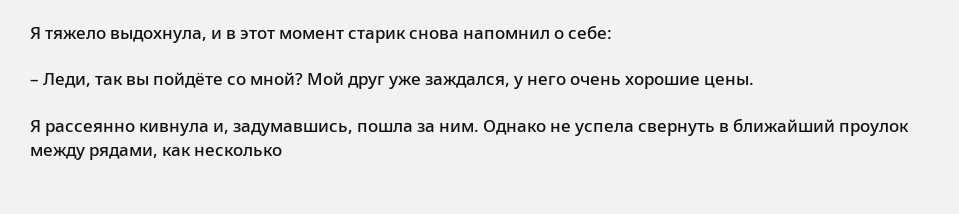Я тяжело выдохнула, и в этот момент старик снова напомнил о себе:

– Леди, так вы пойдёте со мной? Мой друг уже заждался, у него очень хорошие цены.

Я рассеянно кивнула и, задумавшись, пошла за ним. Однако не успела свернуть в ближайший проулок между рядами, как несколько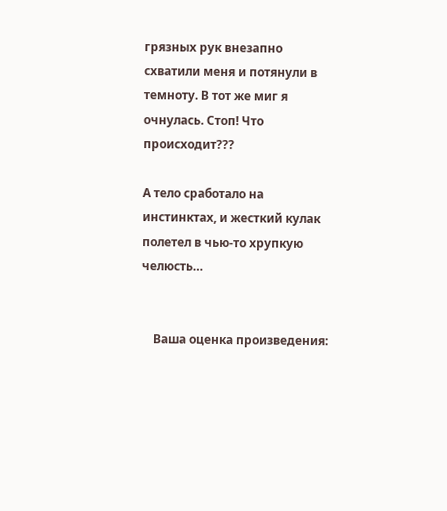грязных рук внезапно схватили меня и потянули в темноту. В тот же миг я очнулась. Стоп! Что происходит???

А тело сработало на инстинктах, и жесткий кулак полетел в чью-то хрупкую челюсть…


    Ваша оценка произведения: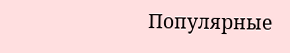Популярные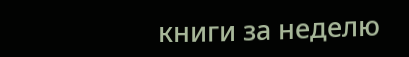книги за неделю